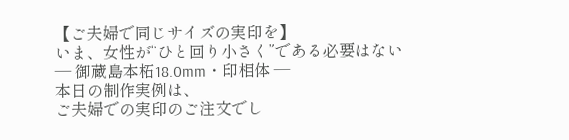【ご夫婦で同じサイズの実印を】
いま、女性が“ひと回り小さく”である必要はない
― 御蔵島本柘18.0mm・印相体 ―
本日の制作実例は、
ご夫婦での実印のご注文でし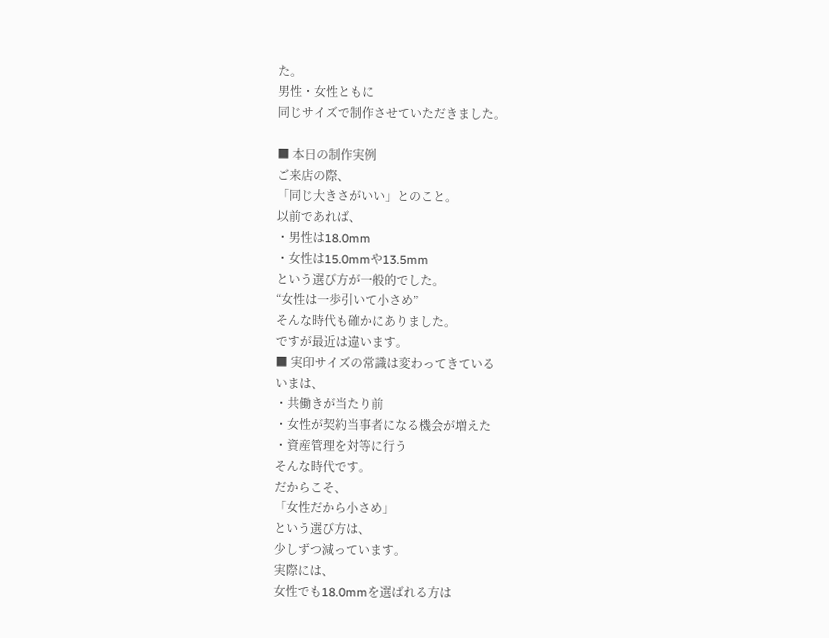た。
男性・女性ともに
同じサイズで制作させていただきました。

■ 本日の制作実例
ご来店の際、
「同じ大きさがいい」とのこと。
以前であれば、
・男性は18.0mm
・女性は15.0mmや13.5mm
という選び方が一般的でした。
“女性は一歩引いて小さめ”
そんな時代も確かにありました。
ですが最近は違います。
■ 実印サイズの常識は変わってきている
いまは、
・共働きが当たり前
・女性が契約当事者になる機会が増えた
・資産管理を対等に行う
そんな時代です。
だからこそ、
「女性だから小さめ」
という選び方は、
少しずつ減っています。
実際には、
女性でも18.0mmを選ばれる方は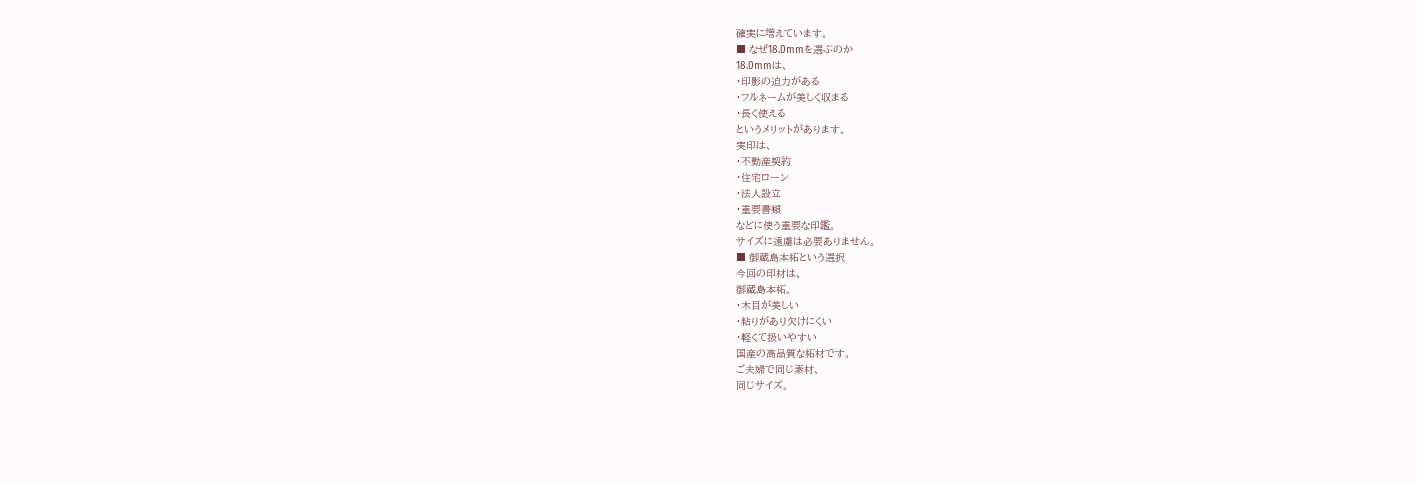確実に増えています。
■ なぜ18.0mmを選ぶのか
18.0mmは、
・印影の迫力がある
・フルネームが美しく収まる
・長く使える
というメリットがあります。
実印は、
・不動産契約
・住宅ローン
・法人設立
・重要書類
などに使う重要な印鑑。
サイズに遠慮は必要ありません。
■ 御蔵島本柘という選択
今回の印材は、
御蔵島本柘。
・木目が美しい
・粘りがあり欠けにくい
・軽くて扱いやすい
国産の高品質な柘材です。
ご夫婦で同じ素材、
同じサイズ。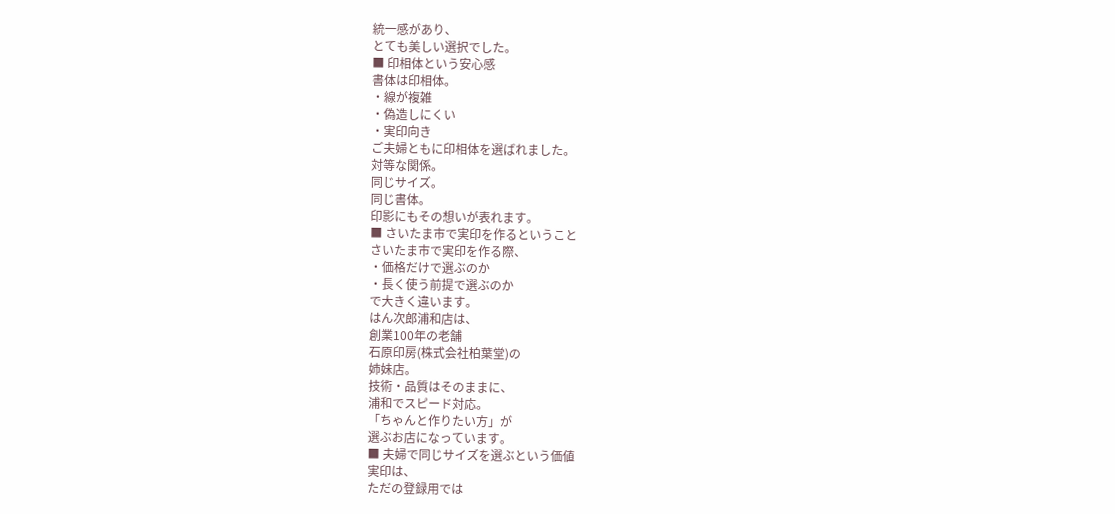統一感があり、
とても美しい選択でした。
■ 印相体という安心感
書体は印相体。
・線が複雑
・偽造しにくい
・実印向き
ご夫婦ともに印相体を選ばれました。
対等な関係。
同じサイズ。
同じ書体。
印影にもその想いが表れます。
■ さいたま市で実印を作るということ
さいたま市で実印を作る際、
・価格だけで選ぶのか
・長く使う前提で選ぶのか
で大きく違います。
はん次郎浦和店は、
創業100年の老舗
石原印房(株式会社柏葉堂)の
姉妹店。
技術・品質はそのままに、
浦和でスピード対応。
「ちゃんと作りたい方」が
選ぶお店になっています。
■ 夫婦で同じサイズを選ぶという価値
実印は、
ただの登録用では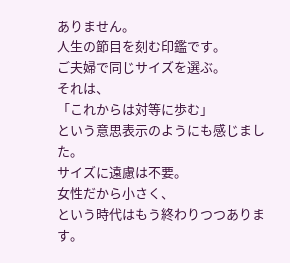ありません。
人生の節目を刻む印鑑です。
ご夫婦で同じサイズを選ぶ。
それは、
「これからは対等に歩む」
という意思表示のようにも感じました。
サイズに遠慮は不要。
女性だから小さく、
という時代はもう終わりつつあります。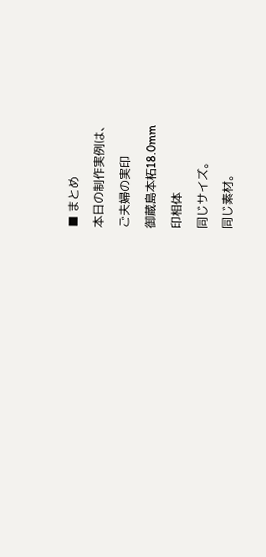■ まとめ
本日の制作実例は、
ご夫婦の実印
御蔵島本柘18.0mm
印相体
同じサイズ。
同じ素材。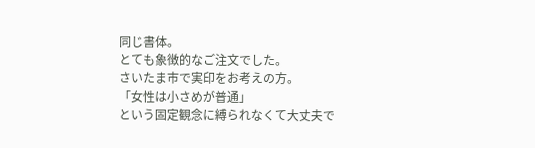同じ書体。
とても象徴的なご注文でした。
さいたま市で実印をお考えの方。
「女性は小さめが普通」
という固定観念に縛られなくて大丈夫で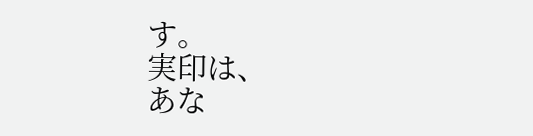す。
実印は、
あな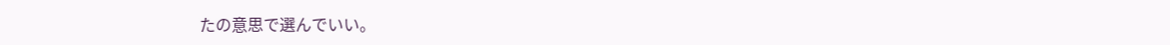たの意思で選んでいい。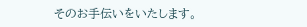そのお手伝いをいたします。